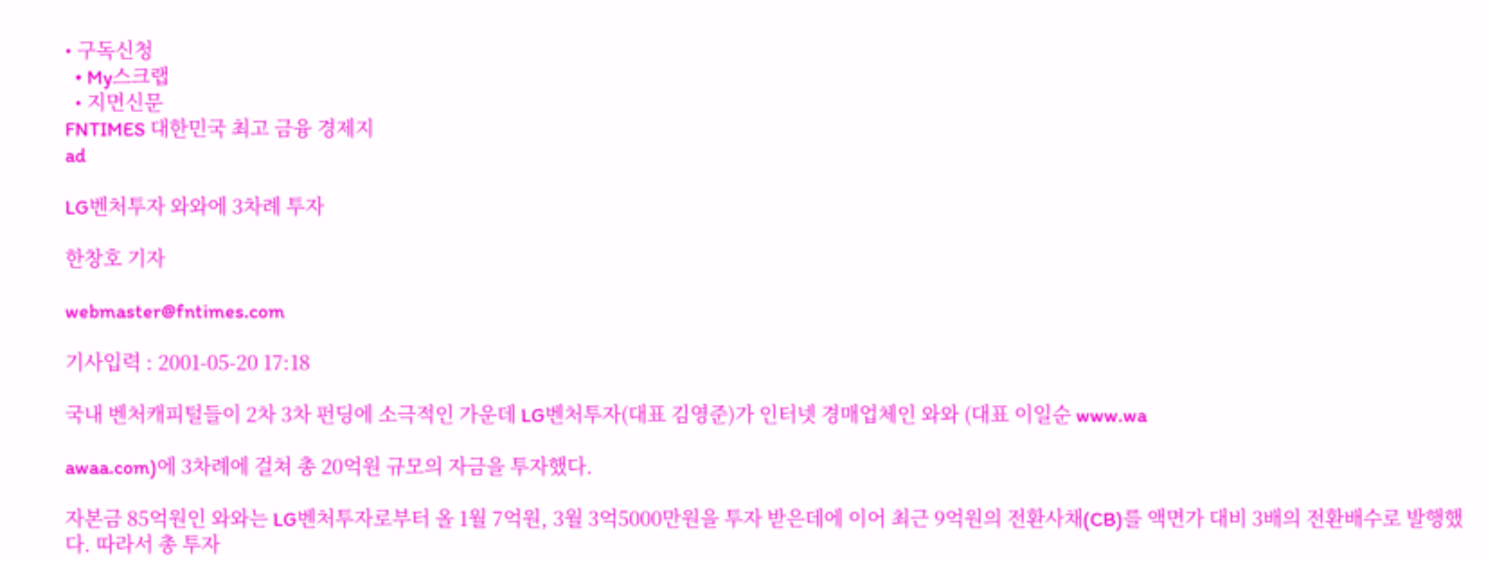• 구독신청
  • My스크랩
  • 지면신문
FNTIMES 대한민국 최고 금융 경제지
ad

LG벤처투자 와와에 3차례 투자

한창호 기자

webmaster@fntimes.com

기사입력 : 2001-05-20 17:18

국내 벤처캐피털들이 2차 3차 펀딩에 소극적인 가운데 LG벤처투자(대표 김영준)가 인터넷 경매업체인 와와 (대표 이일순 www.wa

awaa.com)에 3차례에 걸쳐 총 20억원 규모의 자금을 투자했다.

자본금 85억원인 와와는 LG벤처투자로부터 올 1월 7억원, 3월 3억5000만원을 투자 받은데에 이어 최근 9억원의 전환사채(CB)를 액면가 대비 3배의 전환배수로 발행했다. 따라서 총 투자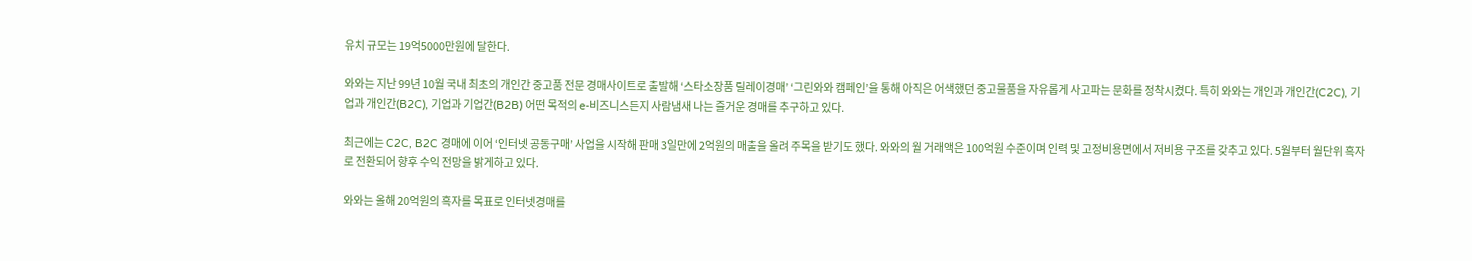유치 규모는 19억5000만원에 달한다.

와와는 지난 99년 10월 국내 최초의 개인간 중고품 전문 경매사이트로 출발해 ‘스타소장품 릴레이경매’ ‘그린와와 캠페인’을 통해 아직은 어색했던 중고물품을 자유롭게 사고파는 문화를 정착시켰다. 특히 와와는 개인과 개인간(C2C), 기업과 개인간(B2C), 기업과 기업간(B2B) 어떤 목적의 e-비즈니스든지 사람냄새 나는 즐거운 경매를 추구하고 있다.

최근에는 C2C, B2C 경매에 이어 ‘인터넷 공동구매’ 사업을 시작해 판매 3일만에 2억원의 매출을 올려 주목을 받기도 했다. 와와의 월 거래액은 100억원 수준이며 인력 및 고정비용면에서 저비용 구조를 갖추고 있다. 5월부터 월단위 흑자로 전환되어 향후 수익 전망을 밝게하고 있다.

와와는 올해 20억원의 흑자를 목표로 인터넷경매를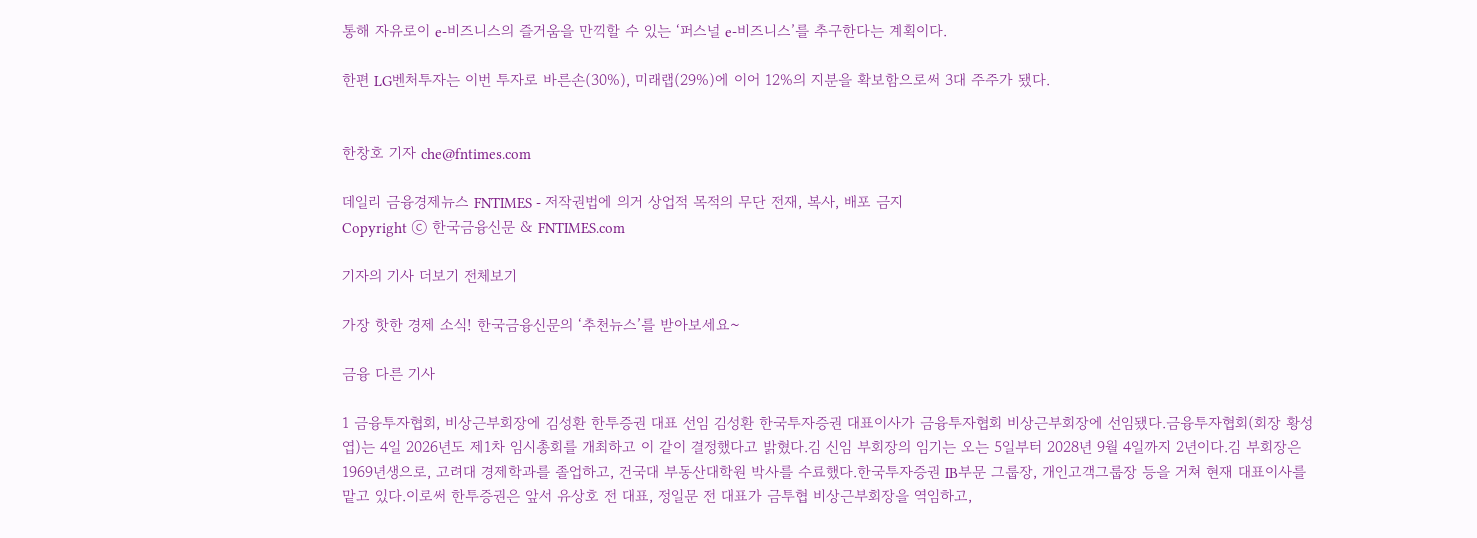통해 자유로이 e-비즈니스의 즐거움을 만끽할 수 있는 ‘퍼스널 e-비즈니스’를 추구한다는 계획이다.

한편 LG벤처투자는 이번 투자로 바른손(30%), 미래랩(29%)에 이어 12%의 지분을 확보함으로써 3대 주주가 됐다.


한창호 기자 che@fntimes.com

데일리 금융경제뉴스 FNTIMES - 저작권법에 의거 상업적 목적의 무단 전재, 복사, 배포 금지
Copyright ⓒ 한국금융신문 & FNTIMES.com

기자의 기사 더보기 전체보기

가장 핫한 경제 소식! 한국금융신문의 ‘추천뉴스’를 받아보세요~

금융 다른 기사

1 금융투자협회, 비상근부회장에 김성환 한투증권 대표 선임 김성환 한국투자증권 대표이사가 금융투자협회 비상근부회장에 선임됐다.금융투자협회(회장 황성엽)는 4일 2026년도 제1차 임시총회를 개최하고 이 같이 결정했다고 밝혔다.김 신임 부회장의 임기는 오는 5일부터 2028년 9월 4일까지 2년이다.김 부회장은 1969년생으로, 고려대 경제학과를 졸업하고, 건국대 부동산대학원 박사를 수료했다.한국투자증권 IB부문 그룹장, 개인고객그룹장 등을 거쳐 현재 대표이사를 맡고 있다.이로써 한투증권은 앞서 유상호 전 대표, 정일문 전 대표가 금투협 비상근부회장을 역임하고,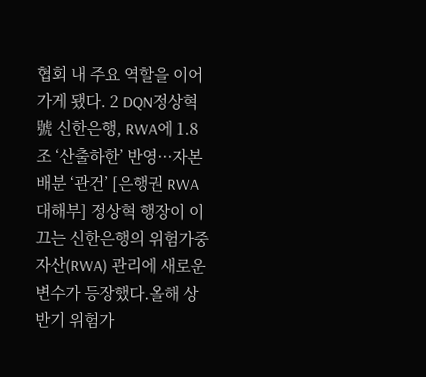협회 내 주요 역할을 이어가게 됐다. 2 DQN정상혁號 신한은행, RWA에 1.8조 ‘산출하한’ 반영···자본배분 ‘관건’ [은행권 RWA 대해부] 정상혁 행장이 이끄는 신한은행의 위험가중자산(RWA) 관리에 새로운 변수가 등장했다.올해 상반기 위험가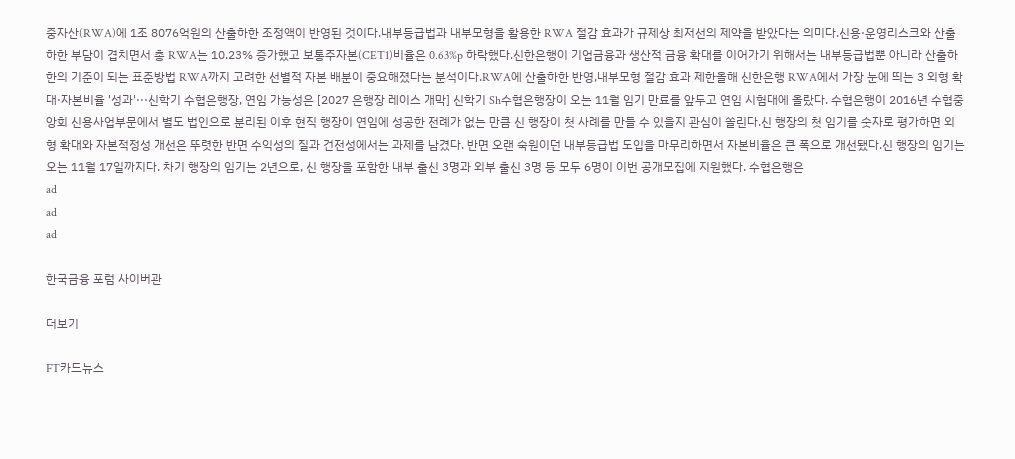중자산(RWA)에 1조 8076억원의 산출하한 조정액이 반영된 것이다.내부등급법과 내부모형을 활용한 RWA 절감 효과가 규제상 최저선의 제약을 받았다는 의미다.신용·운영리스크와 산출하한 부담이 겹치면서 총 RWA는 10.23% 증가했고 보통주자본(CET1)비율은 0.63%p 하락했다.신한은행이 기업금융과 생산적 금융 확대를 이어가기 위해서는 내부등급법뿐 아니라 산출하한의 기준이 되는 표준방법 RWA까지 고려한 선별적 자본 배분이 중요해졌다는 분석이다.RWA에 산출하한 반영,내부모형 절감 효과 제한올해 신한은행 RWA에서 가장 눈에 띄는 3 외형 확대·자본비율 '성과'···신학기 수협은행장, 연임 가능성은 [2027 은행장 레이스 개막] 신학기 Sh수협은행장이 오는 11월 임기 만료를 앞두고 연임 시험대에 올랐다. 수협은행이 2016년 수협중앙회 신용사업부문에서 별도 법인으로 분리된 이후 현직 행장이 연임에 성공한 전례가 없는 만큼 신 행장이 첫 사례를 만들 수 있을지 관심이 쏠린다.신 행장의 첫 임기를 숫자로 평가하면 외형 확대와 자본적정성 개선은 뚜렷한 반면 수익성의 질과 건전성에서는 과제를 남겼다. 반면 오랜 숙원이던 내부등급법 도입을 마무리하면서 자본비율은 큰 폭으로 개선됐다.신 행장의 임기는 오는 11월 17일까지다. 차기 행장의 임기는 2년으로, 신 행장을 포함한 내부 출신 3명과 외부 출신 3명 등 모두 6명이 이번 공개모집에 지원했다. 수협은행은
ad
ad
ad

한국금융 포럼 사이버관

더보기

FT카드뉴스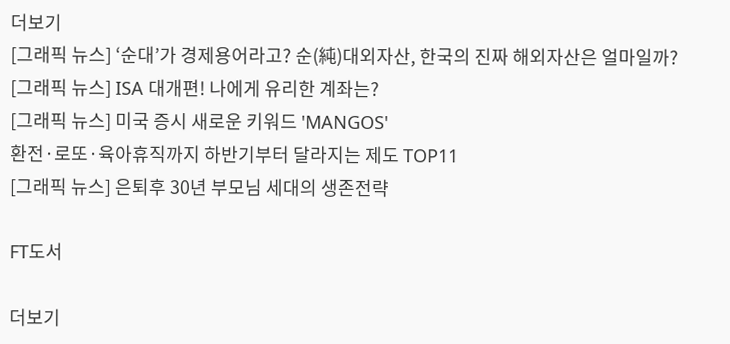더보기
[그래픽 뉴스] ‘순대’가 경제용어라고? 순(純)대외자산, 한국의 진짜 해외자산은 얼마일까?
[그래픽 뉴스] ISA 대개편! 나에게 유리한 계좌는?
[그래픽 뉴스] 미국 증시 새로운 키워드 'MANGOS'
환전·로또·육아휴직까지 하반기부터 달라지는 제도 TOP11
[그래픽 뉴스] 은퇴후 30년 부모님 세대의 생존전략

FT도서

더보기